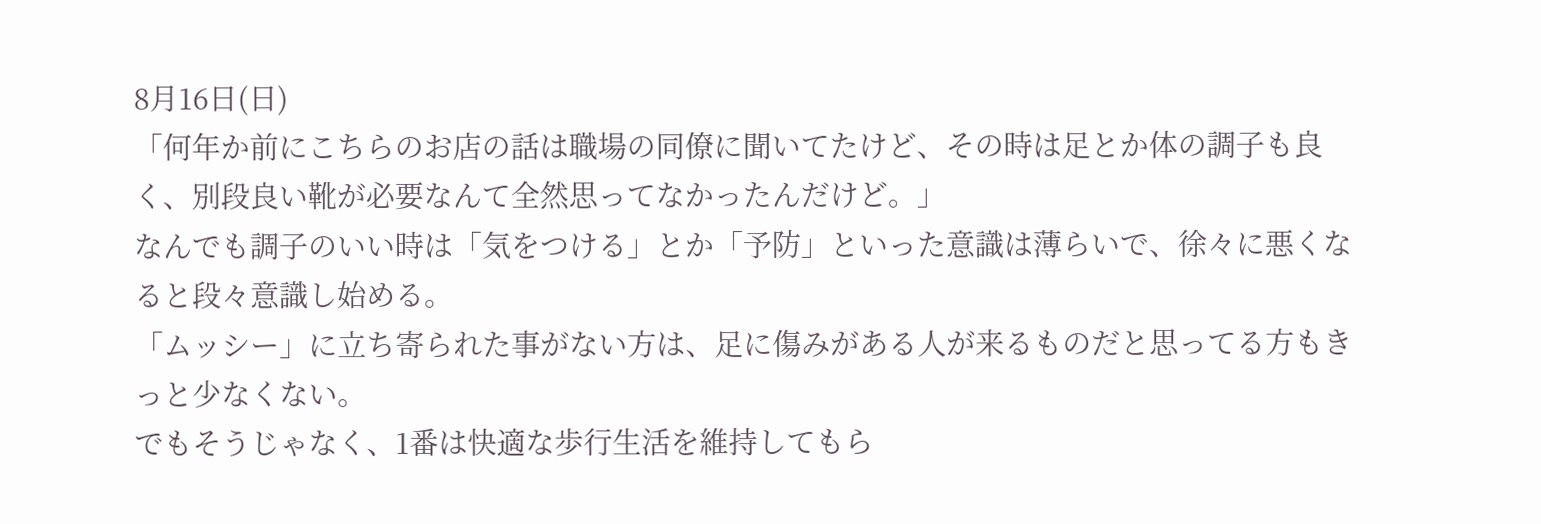8月16日(日)
「何年か前にこちらのお店の話は職場の同僚に聞いてたけど、その時は足とか体の調子も良く、別段良い靴が必要なんて全然思ってなかったんだけど。」
なんでも調子のいい時は「気をつける」とか「予防」といった意識は薄らいで、徐々に悪くなると段々意識し始める。
「ムッシー」に立ち寄られた事がない方は、足に傷みがある人が来るものだと思ってる方もきっと少なくない。
でもそうじゃなく、1番は快適な歩行生活を維持してもら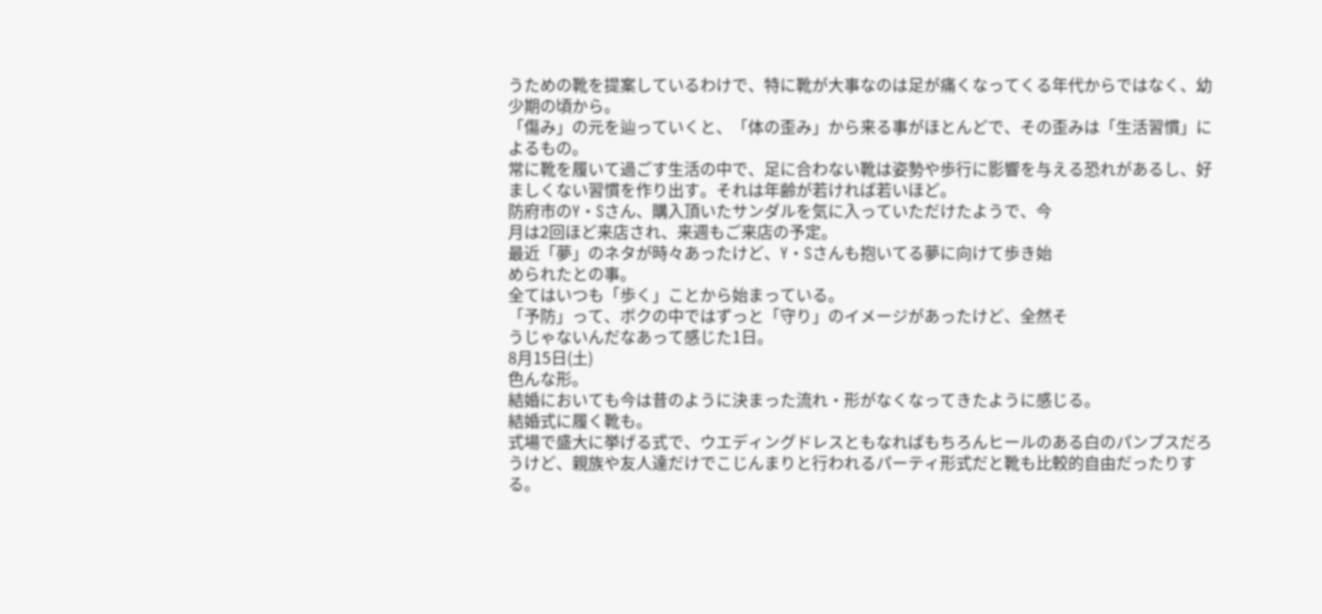うための靴を提案しているわけで、特に靴が大事なのは足が痛くなってくる年代からではなく、幼少期の頃から。
「傷み」の元を辿っていくと、「体の歪み」から来る事がほとんどで、その歪みは「生活習慣」によるもの。
常に靴を履いて過ごす生活の中で、足に合わない靴は姿勢や歩行に影響を与える恐れがあるし、好ましくない習慣を作り出す。それは年齢が若ければ若いほど。
防府市のY・Sさん、購入頂いたサンダルを気に入っていただけたようで、今
月は2回ほど来店され、来週もご来店の予定。
最近「夢」のネタが時々あったけど、Y・Sさんも抱いてる夢に向けて歩き始
められたとの事。
全てはいつも「歩く」ことから始まっている。
「予防」って、ボクの中ではずっと「守り」のイメージがあったけど、全然そ
うじゃないんだなあって感じた1日。
8月15日(土)
色んな形。
結婚においても今は昔のように決まった流れ・形がなくなってきたように感じる。
結婚式に履く靴も。
式場で盛大に挙げる式で、ウエディングドレスともなればもちろんヒールのある白のパンプスだろうけど、親族や友人達だけでこじんまりと行われるパーティ形式だと靴も比較的自由だったりする。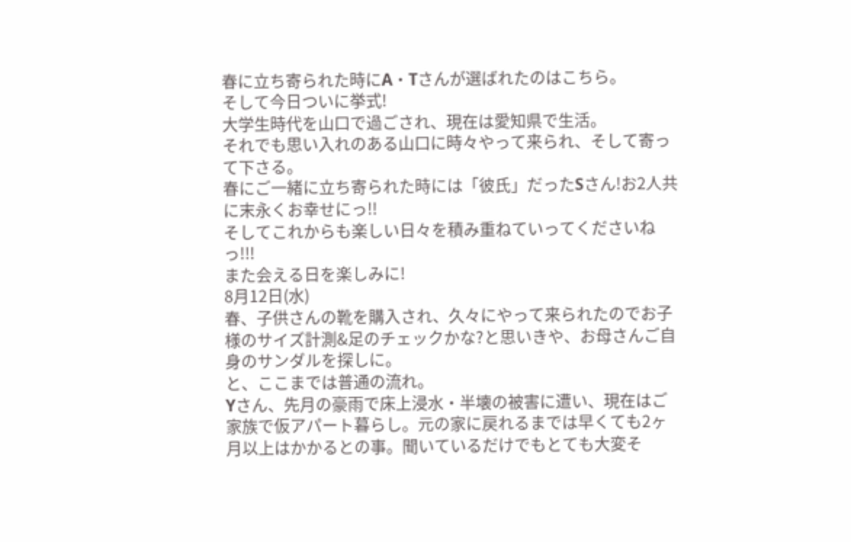春に立ち寄られた時にA・Tさんが選ばれたのはこちら。
そして今日ついに挙式!
大学生時代を山口で過ごされ、現在は愛知県で生活。
それでも思い入れのある山口に時々やって来られ、そして寄って下さる。
春にご一緒に立ち寄られた時には「彼氏」だったSさん!お2人共に末永くお幸せにっ!!
そしてこれからも楽しい日々を積み重ねていってくださいねっ!!!
また会える日を楽しみに!
8月12日(水)
春、子供さんの靴を購入され、久々にやって来られたのでお子様のサイズ計測&足のチェックかな?と思いきや、お母さんご自身のサンダルを探しに。
と、ここまでは普通の流れ。
Yさん、先月の豪雨で床上浸水・半壊の被害に遭い、現在はご家族で仮アパート暮らし。元の家に戻れるまでは早くても2ヶ月以上はかかるとの事。聞いているだけでもとても大変そ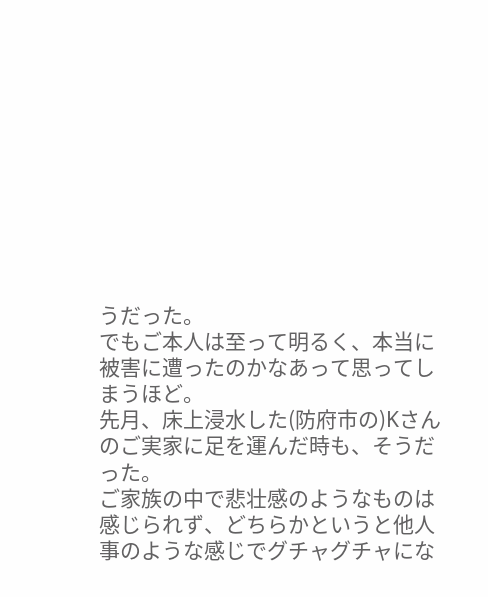うだった。
でもご本人は至って明るく、本当に被害に遭ったのかなあって思ってしまうほど。
先月、床上浸水した(防府市の)Kさんのご実家に足を運んだ時も、そうだった。
ご家族の中で悲壮感のようなものは感じられず、どちらかというと他人事のような感じでグチャグチャにな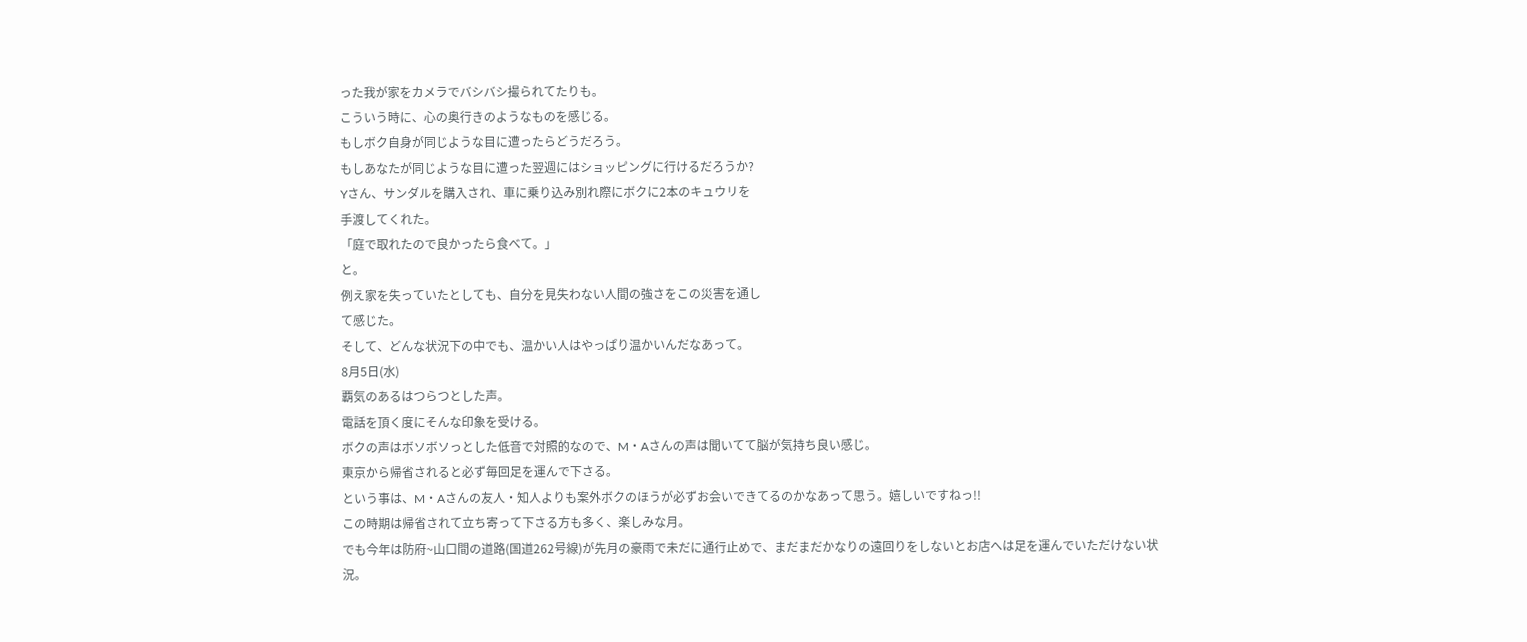った我が家をカメラでバシバシ撮られてたりも。
こういう時に、心の奥行きのようなものを感じる。
もしボク自身が同じような目に遭ったらどうだろう。
もしあなたが同じような目に遭った翌週にはショッピングに行けるだろうか?
Yさん、サンダルを購入され、車に乗り込み別れ際にボクに2本のキュウリを
手渡してくれた。
「庭で取れたので良かったら食べて。」
と。
例え家を失っていたとしても、自分を見失わない人間の強さをこの災害を通し
て感じた。
そして、どんな状況下の中でも、温かい人はやっぱり温かいんだなあって。
8月5日(水)
覇気のあるはつらつとした声。
電話を頂く度にそんな印象を受ける。
ボクの声はボソボソっとした低音で対照的なので、M・Aさんの声は聞いてて脳が気持ち良い感じ。
東京から帰省されると必ず毎回足を運んで下さる。
という事は、M・Aさんの友人・知人よりも案外ボクのほうが必ずお会いできてるのかなあって思う。嬉しいですねっ!!
この時期は帰省されて立ち寄って下さる方も多く、楽しみな月。
でも今年は防府~山口間の道路(国道262号線)が先月の豪雨で未だに通行止めで、まだまだかなりの遠回りをしないとお店へは足を運んでいただけない状況。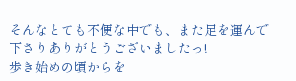そんなとても不便な中でも、また足を運んで下さりありがとうございましたっ!
歩き始めの頃からを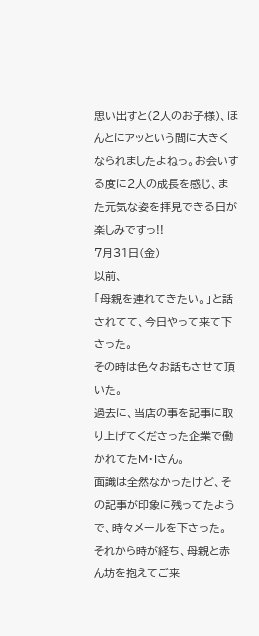思い出すと(2人のお子様)、ほんとにアッという間に大きくなられましたよねっ。お会いする度に2人の成長を感じ、また元気な姿を拝見できる日が楽しみですっ!!
7月31日(金)
以前、
「母親を連れてきたい。」と話されてて、今日やって来て下さった。
その時は色々お話もさせて頂いた。
過去に、当店の事を記事に取り上げてくださった企業で働かれてたM・Iさん。
面識は全然なかったけど、その記事が印象に残ってたようで、時々メールを下さった。
それから時が経ち、母親と赤ん坊を抱えてご来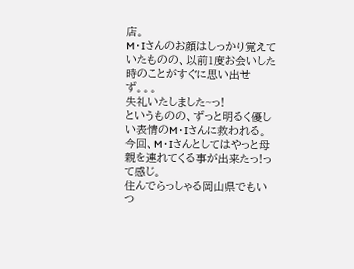店。
M・Iさんのお顔はしっかり覚えていたものの、以前1度お会いした時のことがすぐに思い出せず。。。
失礼いたしました~っ!
というものの、ずっと明るく優しい表情のM・Iさんに救われる。
今回、M・Iさんとしてはやっと母親を連れてくる事が出来たっ!って感じ。
住んでらっしゃる岡山県でもいつ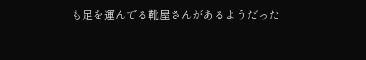も足を運んでる靴屋さんがあるようだった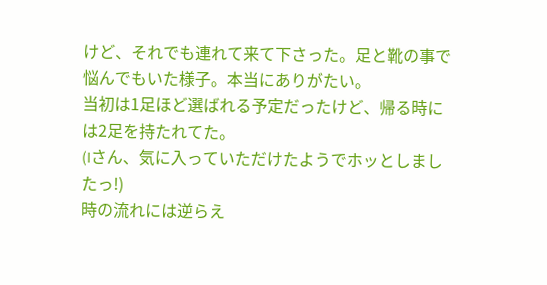けど、それでも連れて来て下さった。足と靴の事で悩んでもいた様子。本当にありがたい。
当初は1足ほど選ばれる予定だったけど、帰る時には2足を持たれてた。
(Iさん、気に入っていただけたようでホッとしましたっ!)
時の流れには逆らえ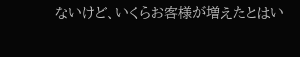ないけど、いくらお客様が増えたとはい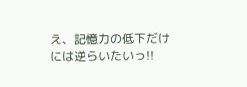え、記憶力の低下だけには逆らいたいっ!!